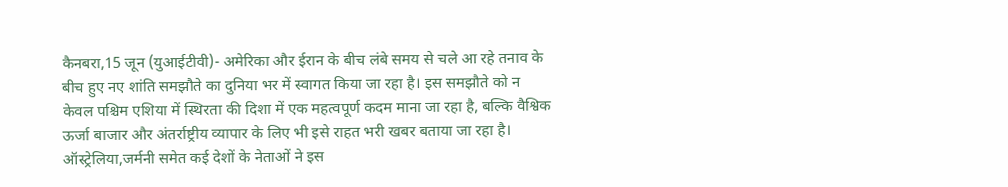कैनबरा,15 जून (युआईटीवी)- अमेरिका और ईरान के बीच लंबे समय से चले आ रहे तनाव के बीच हुए नए शांति समझौते का दुनिया भर में स्वागत किया जा रहा है। इस समझौते को न केवल पश्चिम एशिया में स्थिरता की दिशा में एक महत्वपूर्ण कदम माना जा रहा है, बल्कि वैश्विक ऊर्जा बाजार और अंतर्राष्ट्रीय व्यापार के लिए भी इसे राहत भरी खबर बताया जा रहा है। ऑस्ट्रेलिया,जर्मनी समेत कई देशों के नेताओं ने इस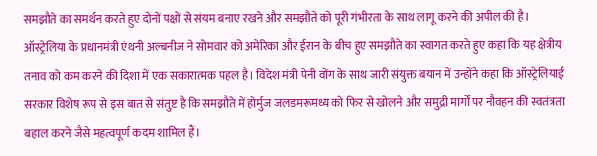समझौते का समर्थन करते हुए दोनों पक्षों से संयम बनाए रखने और समझौते को पूरी गंभीरता के साथ लागू करने की अपील की है।
ऑस्ट्रेलिया के प्रधानमंत्री एंथनी अल्बनीज ने सोमवार को अमेरिका और ईरान के बीच हुए समझौते का स्वागत करते हुए कहा कि यह क्षेत्रीय तनाव को कम करने की दिशा में एक सकारात्मक पहल है। विदेश मंत्री पेनी वोंग के साथ जारी संयुक्त बयान में उन्होंने कहा कि ऑस्ट्रेलियाई सरकार विशेष रूप से इस बात से संतुष्ट है कि समझौते में होर्मुज जलडमरूमध्य को फिर से खोलने और समुद्री मार्गों पर नौवहन की स्वतंत्रता बहाल करने जैसे महत्वपूर्ण कदम शामिल हैं।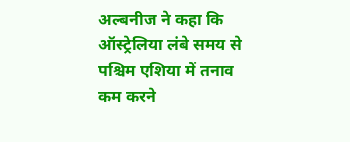अल्बनीज ने कहा कि ऑस्ट्रेलिया लंबे समय से पश्चिम एशिया में तनाव कम करने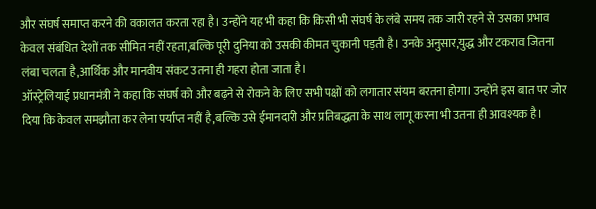और संघर्ष समाप्त करने की वकालत करता रहा है। उन्होंने यह भी कहा कि किसी भी संघर्ष के लंबे समय तक जारी रहने से उसका प्रभाव केवल संबंधित देशों तक सीमित नहीं रहता,बल्कि पूरी दुनिया को उसकी कीमत चुकानी पड़ती है। उनके अनुसार,युद्ध और टकराव जितना लंबा चलता है,आर्थिक और मानवीय संकट उतना ही गहरा होता जाता है।
ऑस्ट्रेलियाई प्रधानमंत्री ने कहा कि संघर्ष को और बढ़ने से रोकने के लिए सभी पक्षों को लगातार संयम बरतना होगा। उन्होंने इस बात पर जोर दिया कि केवल समझौता कर लेना पर्याप्त नहीं है,बल्कि उसे ईमानदारी और प्रतिबद्धता के साथ लागू करना भी उतना ही आवश्यक है।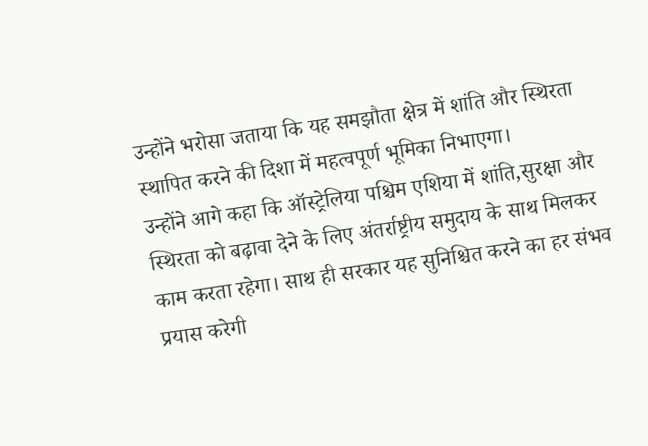उन्होंने भरोसा जताया कि यह समझौता क्षेत्र में शांति और स्थिरता स्थापित करने की दिशा में महत्वपूर्ण भूमिका निभाएगा।
उन्होंने आगे कहा कि ऑस्ट्रेलिया पश्चिम एशिया में शांति,सुरक्षा और स्थिरता को बढ़ावा देने के लिए अंतर्राष्ट्रीय समुदाय के साथ मिलकर काम करता रहेगा। साथ ही सरकार यह सुनिश्चित करने का हर संभव प्रयास करेगी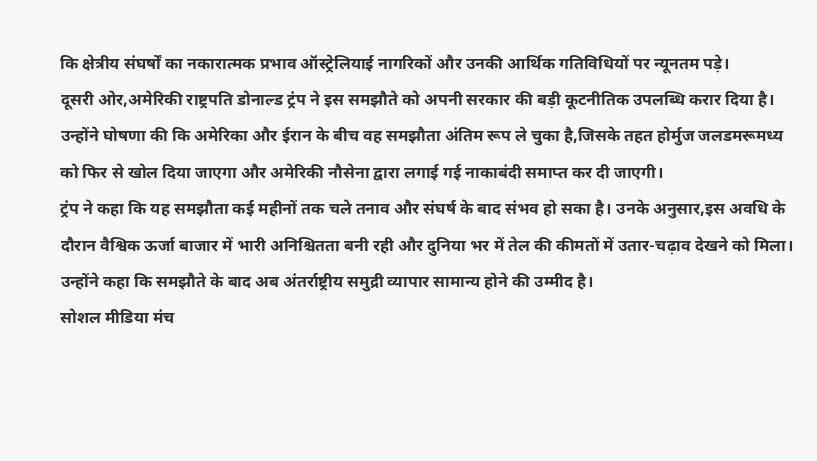कि क्षेत्रीय संघर्षों का नकारात्मक प्रभाव ऑस्ट्रेलियाई नागरिकों और उनकी आर्थिक गतिविधियों पर न्यूनतम पड़े।
दूसरी ओर,अमेरिकी राष्ट्रपति डोनाल्ड ट्रंप ने इस समझौते को अपनी सरकार की बड़ी कूटनीतिक उपलब्धि करार दिया है। उन्होंने घोषणा की कि अमेरिका और ईरान के बीच वह समझौता अंतिम रूप ले चुका है,जिसके तहत होर्मुज जलडमरूमध्य को फिर से खोल दिया जाएगा और अमेरिकी नौसेना द्वारा लगाई गई नाकाबंदी समाप्त कर दी जाएगी।
ट्रंप ने कहा कि यह समझौता कई महीनों तक चले तनाव और संघर्ष के बाद संभव हो सका है। उनके अनुसार,इस अवधि के दौरान वैश्विक ऊर्जा बाजार में भारी अनिश्चितता बनी रही और दुनिया भर में तेल की कीमतों में उतार-चढ़ाव देखने को मिला। उन्होंने कहा कि समझौते के बाद अब अंतर्राष्ट्रीय समुद्री व्यापार सामान्य होने की उम्मीद है।
सोशल मीडिया मंच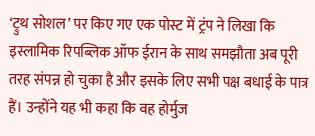‘ट्रुथ सोशल’ पर किए गए एक पोस्ट में ट्रंप ने लिखा कि इस्लामिक रिपब्लिक ऑफ ईरान के साथ समझौता अब पूरी तरह संपन्न हो चुका है और इसके लिए सभी पक्ष बधाई के पात्र हैं। उन्होंने यह भी कहा कि वह होर्मुज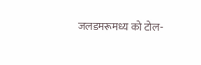जलडमरूमध्य को टोल-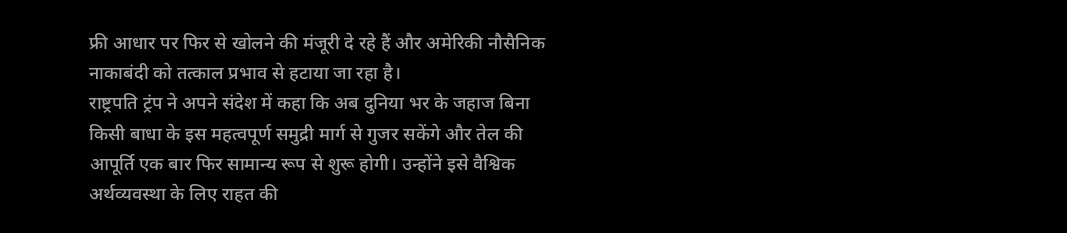फ्री आधार पर फिर से खोलने की मंजूरी दे रहे हैं और अमेरिकी नौसैनिक नाकाबंदी को तत्काल प्रभाव से हटाया जा रहा है।
राष्ट्रपति ट्रंप ने अपने संदेश में कहा कि अब दुनिया भर के जहाज बिना किसी बाधा के इस महत्वपूर्ण समुद्री मार्ग से गुजर सकेंगे और तेल की आपूर्ति एक बार फिर सामान्य रूप से शुरू होगी। उन्होंने इसे वैश्विक अर्थव्यवस्था के लिए राहत की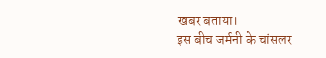खबर बताया।
इस बीच जर्मनी के चांसलर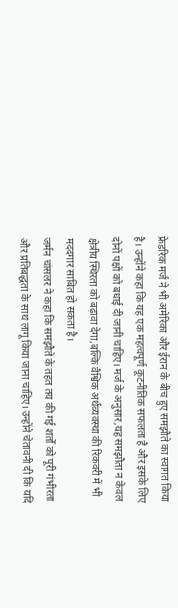फ्रेडरिक मर्ज ने भी अमेरिका और ईरान के बीच हुए समझौते का स्वागत किया है। उन्होंने कहा कि यह एक महत्वपूर्ण कूटनीतिक सफलता है और इसके लिए दोनों पक्षों को बधाई दी जानी चाहिए। मर्ज के अनुसार,यह समझौता न केवल क्षेत्रीय स्थिरता को बढ़ावा देगा,बल्कि वैश्विक अर्थव्यवस्था की रिकवरी में भी मददगार साबित हो सकता है।
जर्मन चांसलर ने कहा कि समझौते के तहत तय की गई शर्तों को पूरी गंभीरता और प्रतिबद्धता के साथ लागू किया जाना चाहिए। उन्होंने चेतावनी दी कि यदि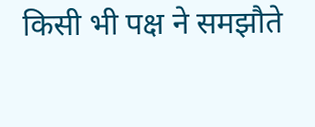किसी भी पक्ष ने समझौते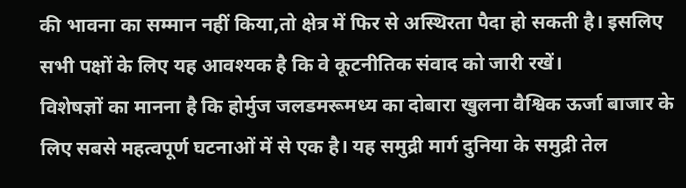की भावना का सम्मान नहीं किया,तो क्षेत्र में फिर से अस्थिरता पैदा हो सकती है। इसलिए सभी पक्षों के लिए यह आवश्यक है कि वे कूटनीतिक संवाद को जारी रखें।
विशेषज्ञों का मानना है कि होर्मुज जलडमरूमध्य का दोबारा खुलना वैश्विक ऊर्जा बाजार के लिए सबसे महत्वपूर्ण घटनाओं में से एक है। यह समुद्री मार्ग दुनिया के समुद्री तेल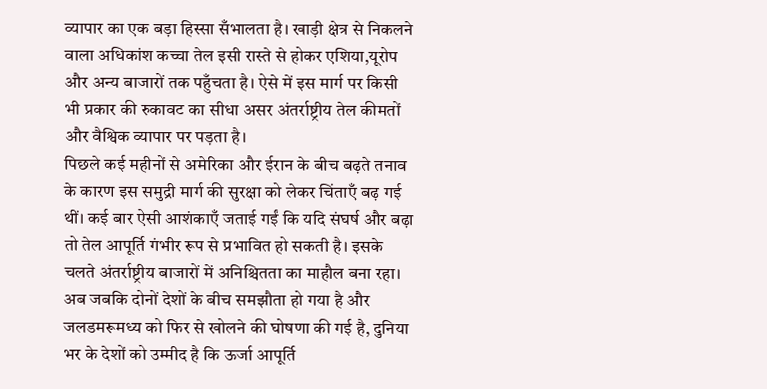व्यापार का एक बड़ा हिस्सा सँभालता है। खाड़ी क्षेत्र से निकलने वाला अधिकांश कच्चा तेल इसी रास्ते से होकर एशिया,यूरोप और अन्य बाजारों तक पहुँचता है। ऐसे में इस मार्ग पर किसी भी प्रकार की रुकावट का सीधा असर अंतर्राष्ट्रीय तेल कीमतों और वैश्विक व्यापार पर पड़ता है।
पिछले कई महीनों से अमेरिका और ईरान के बीच बढ़ते तनाव के कारण इस समुद्री मार्ग की सुरक्षा को लेकर चिंताएँ बढ़ गई थीं। कई बार ऐसी आशंकाएँ जताई गईं कि यदि संघर्ष और बढ़ा तो तेल आपूर्ति गंभीर रूप से प्रभावित हो सकती है। इसके चलते अंतर्राष्ट्रीय बाजारों में अनिश्चितता का माहौल बना रहा।
अब जबकि दोनों देशों के बीच समझौता हो गया है और जलडमरूमध्य को फिर से खोलने की घोषणा की गई है, दुनिया भर के देशों को उम्मीद है कि ऊर्जा आपूर्ति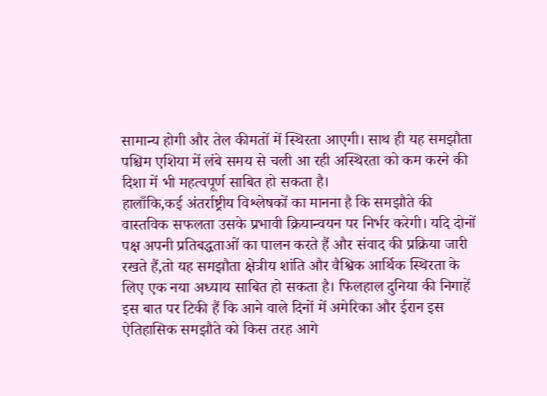सामान्य होगी और तेल कीमतों में स्थिरता आएगी। साथ ही यह समझौता पश्चिम एशिया में लंबे समय से चली आ रही अस्थिरता को कम करने की दिशा में भी महत्वपूर्ण साबित हो सकता है।
हालाँकि,कई अंतर्राष्ट्रीय विश्लेषकों का मानना है कि समझौते की वास्तविक सफलता उसके प्रभावी क्रियान्वयन पर निर्भर करेगी। यदि दोनों पक्ष अपनी प्रतिबद्धताओं का पालन करते हैं और संवाद की प्रक्रिया जारी रखते हैं,तो यह समझौता क्षेत्रीय शांति और वैश्विक आर्थिक स्थिरता के लिए एक नया अध्याय साबित हो सकता है। फिलहाल दुनिया की निगाहें इस बात पर टिकी हैं कि आने वाले दिनों में अमेरिका और ईरान इस ऐतिहासिक समझौते को किस तरह आगे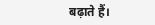बढ़ाते हैं।